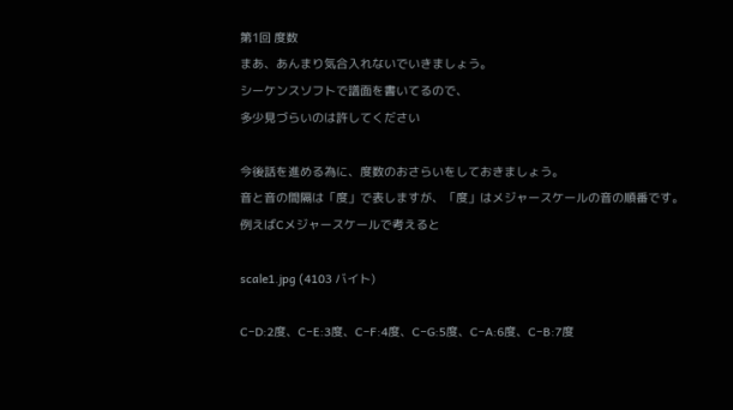第1回 度数
まあ、あんまり気合入れないでいきましょう。
シーケンスソフトで譜面を書いてるので、
多少見づらいのは許してください

今後話を進める為に、度数のおさらいをしておきましょう。
音と音の間隔は「度」で表しますが、「度」はメジャースケールの音の順番です。
例えばCメジャースケールで考えると

scale1.jpg (4103 バイト)

C−D:2度、C−E:3度、C−F:4度、C−G:5度、C−A:6度、C−B:7度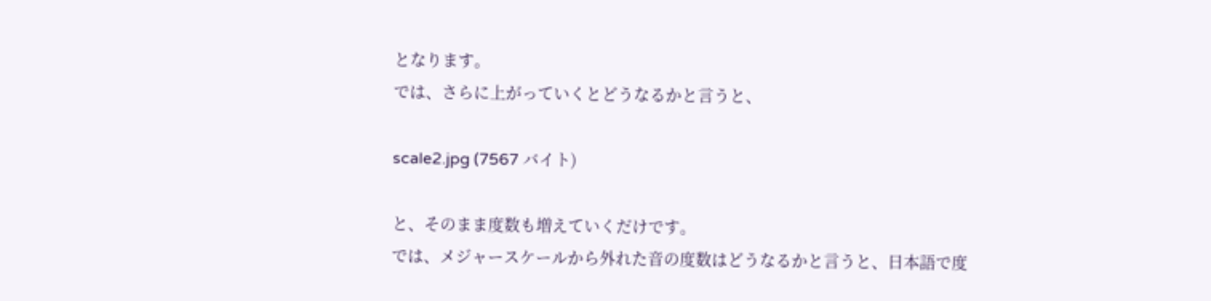となります。
では、さらに上がっていくとどうなるかと言うと、

scale2.jpg (7567 バイト)

と、そのまま度数も増えていくだけです。
では、メジャースケールから外れた音の度数はどうなるかと言うと、日本語で度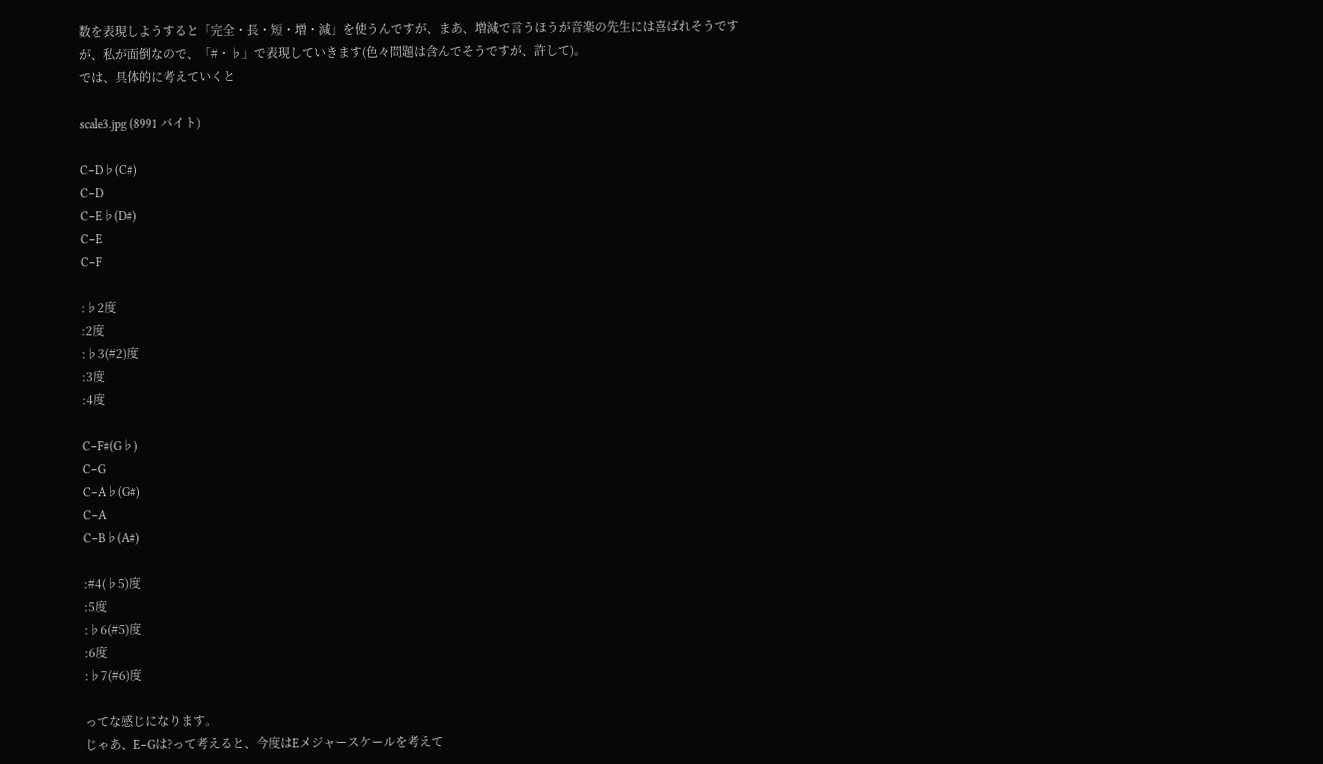数を表現しようすると「完全・長・短・増・減」を使うんですが、まあ、増減で言うほうが音楽の先生には喜ばれそうですが、私が面倒なので、「#・♭」で表現していきます(色々問題は含んでそうですが、許して)。
では、具体的に考えていくと

scale3.jpg (8991 バイト)

C−D♭(C#)
C−D
C−E♭(D#)
C−E
C−F

:♭2度
:2度
:♭3(#2)度
:3度
:4度

C−F#(G♭)
C−G
C−A♭(G#)
C−A
C−B♭(A#)

:#4(♭5)度
:5度
:♭6(#5)度
:6度
:♭7(#6)度

ってな感じになります。
じゃあ、E−Gは?って考えると、今度はEメジャースケールを考えて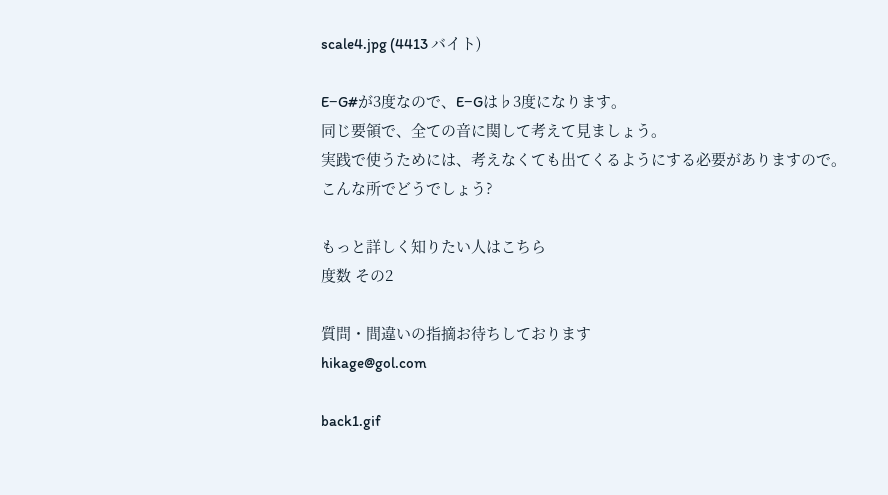scale4.jpg (4413 バイト)

E−G#が3度なので、E−Gは♭3度になります。
同じ要領で、全ての音に関して考えて見ましょう。
実践で使うためには、考えなくても出てくるようにする必要がありますので。
こんな所でどうでしょう?

もっと詳しく知りたい人はこちら
度数 その2

質問・間違いの指摘お待ちしております
hikage@gol.com

back1.gif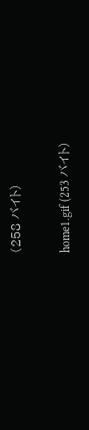(258 バイト)

home1.gif (253 バイト)